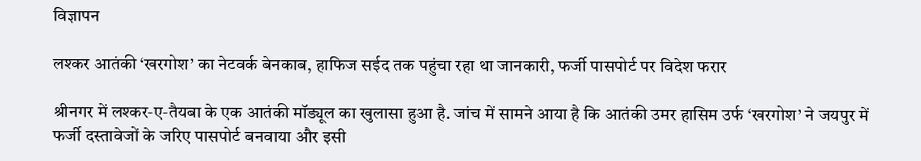विज्ञापन

लश्कर आतंकी ‘खरगोश’ का नेटवर्क बेनकाब, हाफिज सईद तक पहुंचा रहा था जानकारी, फर्जी पासपोर्ट पर विदेश फरार

श्रीनगर में लश्कर‑ए‑तैयबा के एक आतंकी मॉड्यूल का खुलासा हुआ है. जांच में सामने आया है कि आतंकी उमर हासिम उर्फ ‘खरगोश’ ने जयपुर में फर्जी दस्तावेजों के जरिए पासपोर्ट बनवाया और इसी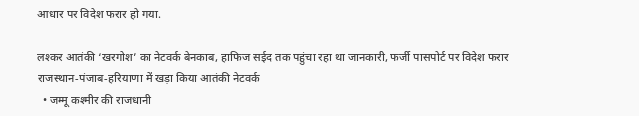आधार पर विदेश फरार हो गया.

लश्कर आतंकी ‘खरगोश’ का नेटवर्क बेनकाब, हाफिज सईद तक पहुंचा रहा था जानकारी, फर्जी पासपोर्ट पर विदेश फरार
राजस्थान‑पंजाब‑हरियाणा में खड़ा किया आतंकी नेटवर्क
  • जम्मू कश्मीर की राजधानी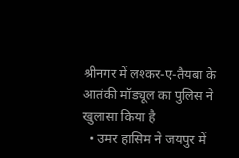श्रीनगर में लश्कर-ए-तैयबा के आतंकी मॉड्यूल का पुलिस ने खुलासा किया है
  • उमर हासिम ने जयपुर में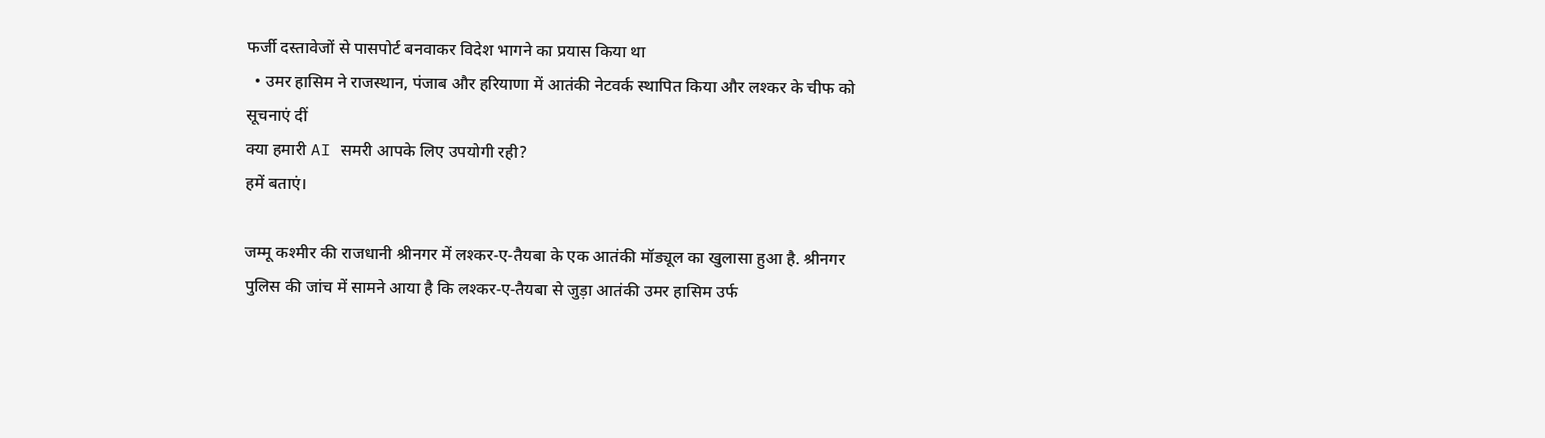फर्जी दस्तावेजों से पासपोर्ट बनवाकर विदेश भागने का प्रयास किया था
  • उमर हासिम ने राजस्थान, पंजाब और हरियाणा में आतंकी नेटवर्क स्थापित किया और लश्कर के चीफ को सूचनाएं दीं
क्या हमारी AI समरी आपके लिए उपयोगी रही?
हमें बताएं।

जम्मू कश्मीर की राजधानी श्रीनगर में लश्कर‑ए‑तैयबा के एक आतंकी मॉड्यूल का खुलासा हुआ है. श्रीनगर पुलिस की जांच में सामने आया है कि लश्कर‑ए‑तैयबा से जुड़ा आतंकी उमर हासिम उर्फ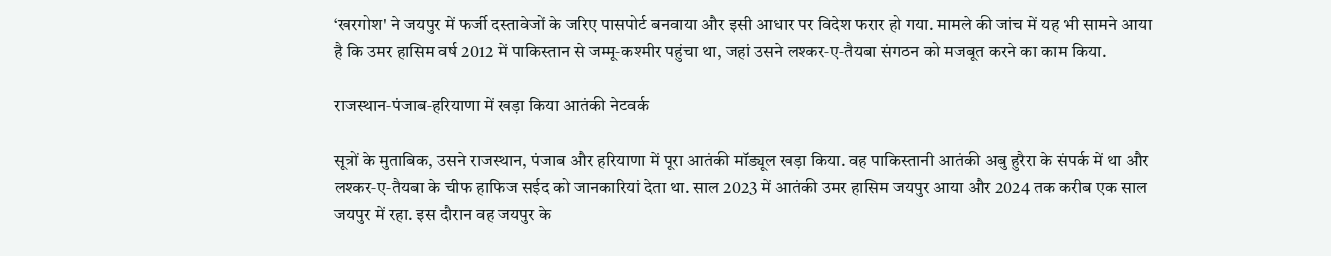‘खरगोश' ने जयपुर में फर्जी दस्तावेजों के जरिए पासपोर्ट बनवाया और इसी आधार पर विदेश फरार हो गया. मामले की जांच में यह भी सामने आया है कि उमर हासिम वर्ष 2012 में पाकिस्तान से जम्मू‑कश्मीर पहुंचा था, जहां उसने लश्कर‑ए‑तैयबा संगठन को मजबूत करने का काम किया.

राजस्थान‑पंजाब‑हरियाणा में खड़ा किया आतंकी नेटवर्क

सूत्रों के मुताबिक, उसने राजस्थान, पंजाब और हरियाणा में पूरा आतंकी मॉड्यूल खड़ा किया. वह पाकिस्तानी आतंकी अबु हुरैरा के संपर्क में था और लश्कर‑ए‑तैयबा के चीफ हाफिज सईद को जानकारियां देता था. साल 2023 में आतंकी उमर हासिम जयपुर आया और 2024 तक करीब एक साल जयपुर में रहा. इस दौरान वह जयपुर के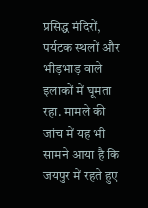प्रसिद्ध मंदिरों, पर्यटक स्थलों और भीड़भाड़ वाले इलाकों में घूमता रहा. मामले की जांच में यह भी सामने आया है कि जयपुर में रहते हुए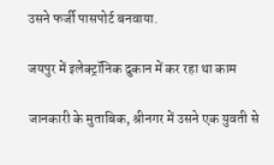उसने फर्जी पासपोर्ट बनवाया.

जयपुर में इलेक्ट्रॉनिक दुकान में कर रहा था काम

जानकारी के मुताबिक, श्रीनगर में उसने एक युवती से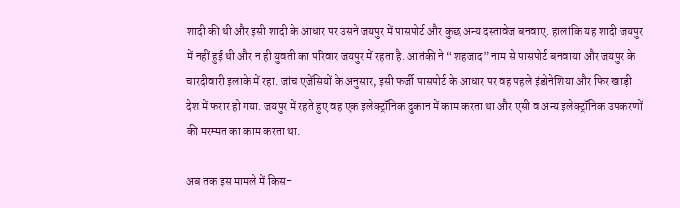शादी की थी और इसी शादी के आधार पर उसने जयपुर में पासपोर्ट और कुछ अन्य दस्तावेज बनवाए. हालांकि यह शादी जयपुर में नहीं हुई थी और न ही युवती का परिवार जयपुर में रहता है. आतंकी ने “शहजाद” नाम से पासपोर्ट बनवाया और जयपुर के चारदीवारी इलाके में रहा. जांच एजेंसियों के अनुसार, इसी फर्जी पासपोर्ट के आधार पर वह पहले इंडोनेशिया और फिर खाड़ी देश में फरार हो गया. जयपुर में रहते हुए वह एक इलेक्ट्रॉनिक दुकान में काम करता था और एसी व अन्य इलेक्ट्रॉनिक उपकरणों की मरम्मत का काम करता था.

अब तक इस मामले में किस-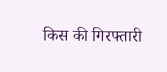किस की गिरफ्तारी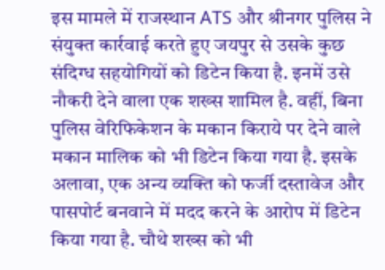इस मामले में राजस्थान ATS और श्रीनगर पुलिस ने संयुक्त कार्रवाई करते हुए जयपुर से उसके कुछ संदिग्ध सहयोगियों को डिटेन किया है. इनमें उसे नौकरी देने वाला एक शख्स शामिल है. वहीं, बिना पुलिस वेरिफिकेशन के मकान किराये पर देने वाले मकान मालिक को भी डिटेन किया गया है. इसके अलावा, एक अन्य व्यक्ति को फर्जी दस्तावेज और पासपोर्ट बनवाने में मदद करने के आरोप में डिटेन किया गया है. चौथे शख्स को भी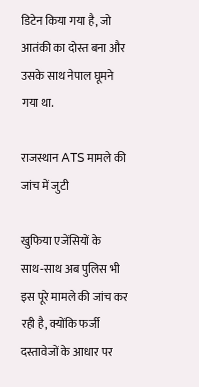डिटेन किया गया है, जो आतंकी का दोस्त बना और उसके साथ नेपाल घूमने गया था.

राजस्थान ATS मामले की जांच में जुटी

खुफिया एजेंसियों के साथ‑साथ अब पुलिस भी इस पूरे मामले की जांच कर रही है, क्योंकि फर्जी दस्तावेजों के आधार पर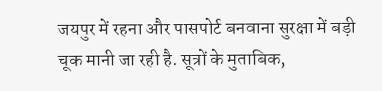जयपुर में रहना और पासपोर्ट बनवाना सुरक्षा में बड़ी चूक मानी जा रही है. सूत्रों के मुताबिक,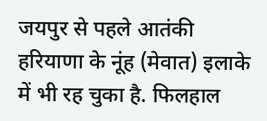जयपुर से पहले आतंकी हरियाणा के नूंह (मेवात) इलाके में भी रह चुका है. फिलहाल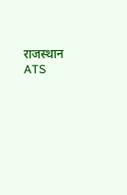राजस्थान ATS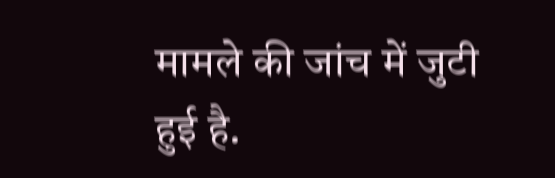मामले की जांच में जुटी हुई है.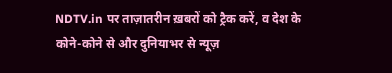NDTV.in पर ताज़ातरीन ख़बरों को ट्रैक करें, व देश के कोने-कोने से और दुनियाभर से न्यूज़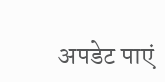अपडेट पाएं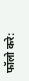फॉलो करे: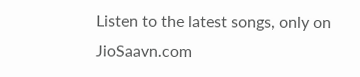Listen to the latest songs, only on JioSaavn.com